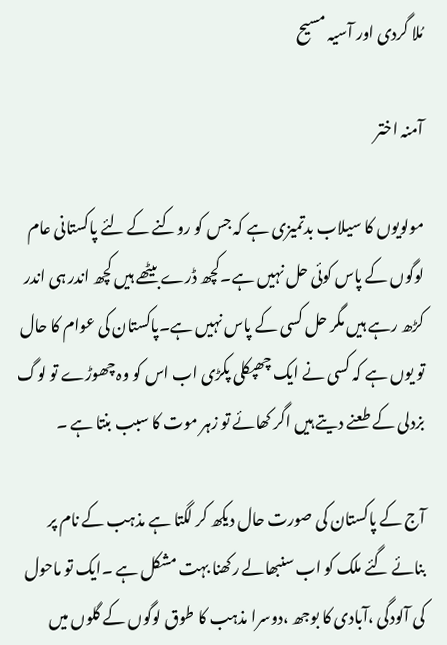مُلا گردی اور آسیہ مسیح

آمنہ اختر

مولویوں کا سیلاب بدتمیزی ہے کہ جس کو روکنے کے لئے پاکستانی عام لوگوں کے پاس کوئی حل نہیں ہے۔کچھ ڈرے بیٹھے ہیں کچھ اندر ہی اندر کڑھ رہے ہیں مگر حل کسی کے پاس نہیں ہے۔پاکستان کی عوام کا حال تو یوں ہے کہ کسی نے ایک چھپکلی پکڑی اب اس کو وہ چھوڑے تو لوگ بزدلی کے طعنے دیتے ہیں اگر کھائے تو زہر موت کا سبب بنتا ہے ۔

آج کے پاکستان کی صورت حال دیکھ کر لگتا ہے مذہب کے نام پر بنائے گئے ملک کو اب سنبھالے رکھنا بہت مشکل ہے ۔ایک تو ماحول کی آلودگی ،آبادی کا بوجھ ،دوسرا مذہب کا طوق لوگوں کے گلوں میں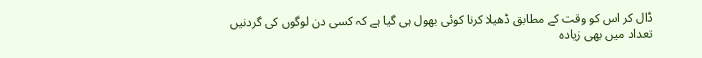ڈال کر اس کو وقت کے مطابق ڈھیلا کرنا کوئی بھول ہی گیا ہے کہ کسی دن لوگوں کی گردنیں تعداد میں بھی زیادہ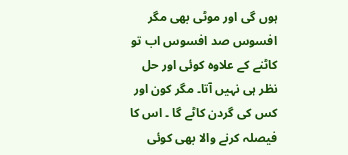ہوں گی اور موٹی بھی مگر افسوس صد افسوس اب تو کاٹنے کے علاوہ کوئی اور حل نظر ہی نہیں آتا۔ مگر کون اور کس کی گردن کاٹے گا ۔ اس کا فیصلہ کرنے والا بھی کوئی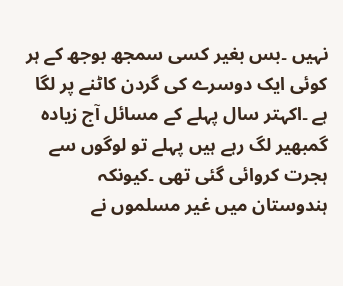نہیں ۔بس بغیر کسی سمجھ بوجھ کے ہر کوئی ایک دوسرے کی گردن کاٹنے پر لگا ہے ۔اکہتر سال پہلے کے مسائل آج زیادہ گمبھیر لگ رہے ہیں پہلے تو لوگوں سے ہجرت کروائی گئی تھی ۔کیونکہ ہندوستان میں غیر مسلموں نے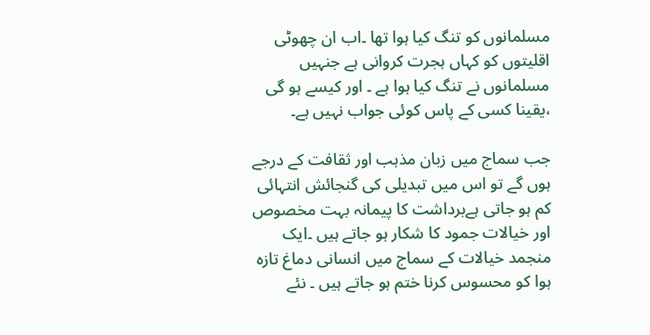مسلمانوں کو تنگ کیا ہوا تھا ۔اب ان چھوٹی اقلیتوں کو کہاں ہجرت کروانی ہے جنہیں مسلمانوں نے تنگ کیا ہوا ہے ۔ اور کیسے ہو گی ،یقینا کسی کے پاس کوئی جواب نہیں ہے۔

جب سماج میں زبان مذہب اور ثقافت کے درجے ہوں گے تو اس میں تبدیلی کی گنجائش انتہائی کم ہو جاتی ہےبرداشت کا پیمانہ بہت مخصوص اور خیالات جمود کا شکار ہو جاتے ہیں ۔ایک منجمد خیالات کے سماج میں انسانی دماغ تازہ ہوا کو محسوس کرنا ختم ہو جاتے ہیں ۔ نئے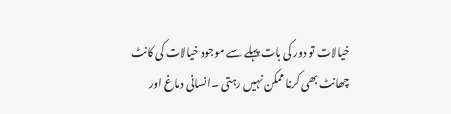خیالات تو دور کی بات پہلے سے موجود خیالات کی کانٹ چھانٹ بھی کرنا ممکن نہیں رہتی ۔انسانی دماغ اور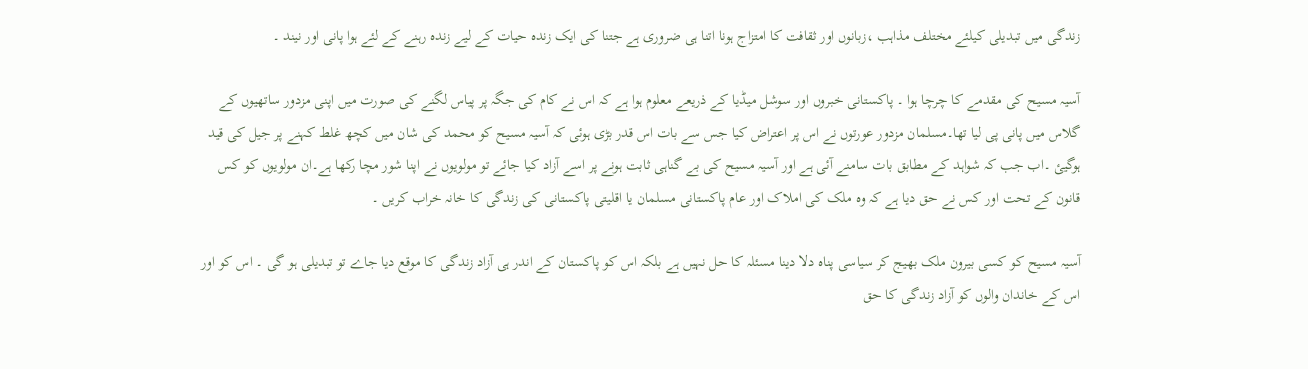زندگی میں تبدیلی کیلئے مختلف مذاہب ،زبانوں اور ثقافت کا امتزاج ہونا اتنا ہی ضروری ہے جتنا کی ایک زندہ حیات کے لیے زندہ رہنے کے لئے ہوا پانی اور نیند ۔

آسیہ مسیح کی مقدمے کا چرچا ہوا ۔ پاکستانی خبروں اور سوشل میڈیا کے ذریعے معلوم ہوا ہے کہ اس نے کام کی جگہ پر پیاس لگنے کی صورت میں اپنی مزدور ساتھیوں کے گلاس میں پانی پی لیا تھا۔مسلمان مزدور عورتوں نے اس پر اعتراض کیا جس سے بات اس قدر بڑی ہوئی کہ آسیہ مسیح کو محمد کی شان میں کچھ غلط کہنے پر جیل کی قید ہوگیئ ۔اب جب کہ شواہد کے مطابق بات سامنے آئی ہے اور آسیہ مسیح کی بے گناہی ثابت ہونے پر اسے آزاد کیا جائے تو مولویوں نے اپنا شور مچا رکھا ہے۔ان مولویوں کو کس قانون کے تحت اور کس نے حق دیا ہے کہ وہ ملک کی املاک اور عام پاکستانی مسلمان یا اقلیتی پاکستانی کی زندگی کا خانہ خراب کریں ۔

آسیہ مسیح کو کسی بیرون ملک بھیج کر سیاسی پناہ دلا دینا مسئلہ کا حل نہیں ہے بلکہ اس کو پاکستان کے اندر ہی آزاد زندگی کا موقع دیا جاے تو تبدیلی ہو گی ۔ اس کو اور اس کے خاندان والوں کو آزاد زندگی کا حق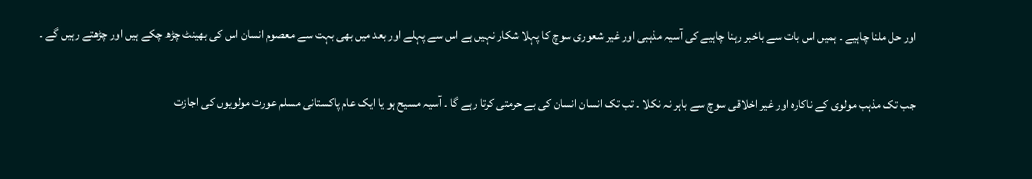اور حل ملنا چاہیے ۔ ہمیں اس بات سے باخبر رہنا چاہیے کی آسیہ مذہبی اور غیر شعوری سوچ کا پہلا شکار نہیں ہے اس سے پہلے اور بعد میں بھی بہت سے معصوم انسان اس کی بھینٹ چڑھ چکے ہیں اور چڑھتے رہیں گے ۔

جب تک مذہب مولوی کے ناکارہ اور غیر اخلاقی سوچ سے باہر نہ نکلا ۔ تب تک انسان انسان کی بے حرمتی کرتا رہے گا ۔ آسیہ مسیح ہو یا ایک عام پاکستانی مسلم عورت مولویوں کی اجازت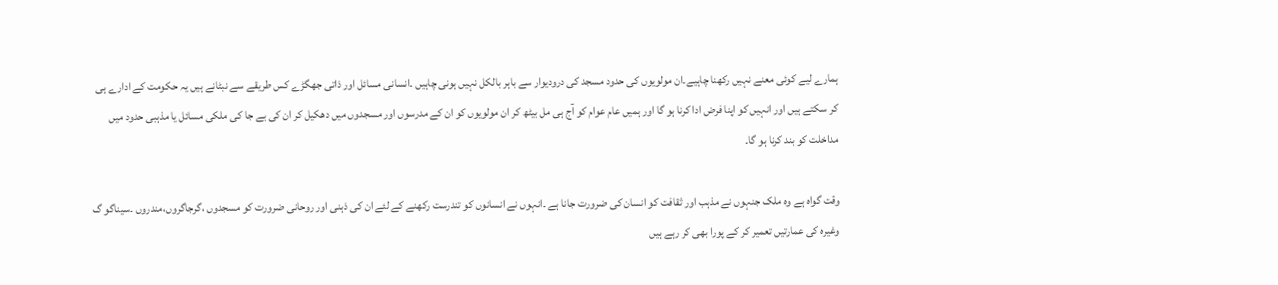ہمارے لیے کوئی معنے نہیں رکھنا چاہیے۔ان مولویوں کی حدود مسجد کی درودیوار سے باہر بالکل نہیں ہونی چاہیں ۔انسانی مسائل اور ذاتی جھگڑے کس طریقے سے نبٹانے ہیں یہ حکومت کے ادارے ہی کر سکتے ہیں اور انہیں کو اپنا فرض ادا کرنا ہو گا اور ہمیں عام عوام کو آج ہی مل بیٹھ کر ان مولویوں کو ان کے مدرسوں اور مسجدوں میں دھکیل کر ان کی بے جا کی ملکی مسائل یا مذہبی حدود میں مداخلت کو بند کرنا ہو گا۔

وقت گواہ ہے وہ ملک جنہوں نے مذہب اور ثقافت کو انسان کی ضرورت جانا ہے ۔انہوں نے انسانوں کو تندرست رکھنے کے لئے ان کی ذہنی اور روحانی ضرورت کو مسجدوں ،گرجاگروں،مندروں ۔سیناگو گ وغیرہ کی عمارتیں تعمیر کر کے پورا بھی کر رہے ہیں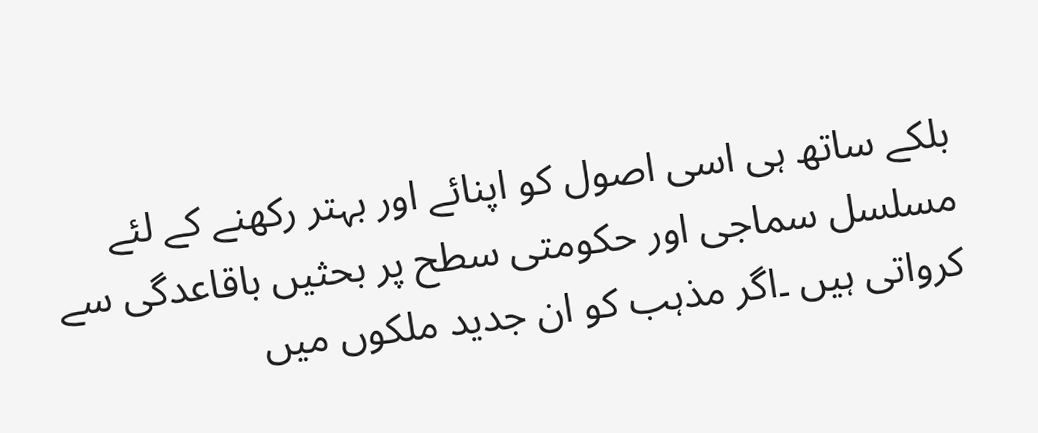بلکے ساتھ ہی اسی اصول کو اپنائے اور بہتر رکھنے کے لئے مسلسل سماجی اور حکومتی سطح پر بحثیں باقاعدگی سے کرواتی ہیں ۔اگر مذہب کو ان جدید ملکوں میں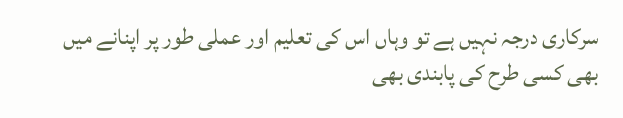سرکاری درجہ نہیں ہے تو وہاں اس کی تعلیم اور عملی طور پر اپنانے میں بھی کسی طرح کی پابندی بھی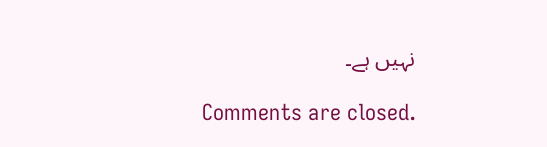نہیں ہے۔

Comments are closed.